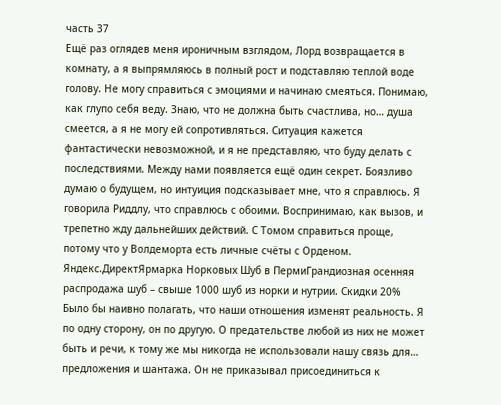часть 37
Ещё раз оглядев меня ироничным взглядом, Лорд возвращается в комнату, а я выпрямляюсь в полный рост и подставляю теплой воде голову. Не могу справиться с эмоциями и начинаю смеяться. Понимаю, как глупо себя веду. Знаю, что не должна быть счастлива, но… душа смеется, а я не могу ей сопротивляться. Ситуация кажется фантастически невозможной, и я не представляю, что буду делать с последствиями. Между нами появляется ещё один секрет. Боязливо думаю о будущем, но интуиция подсказывает мне, что я справлюсь. Я говорила Риддлу, что справлюсь с обоими. Воспринимаю, как вызов, и трепетно жду дальнейших действий. С Томом справиться проще, потому что у Волдеморта есть личные счёты с Орденом.
Яндекс.ДиректЯрмарка Норковых Шуб в ПермиГрандиозная осенняя распродажа шуб – свыше 1000 шуб из норки и нутрии. Скидки 20%
Было бы наивно полагать, что наши отношения изменят реальность. Я по одну сторону, он по другую. О предательстве любой из них не может быть и речи, к тому же мы никогда не использовали нашу связь для… предложения и шантажа. Он не приказывал присоединиться к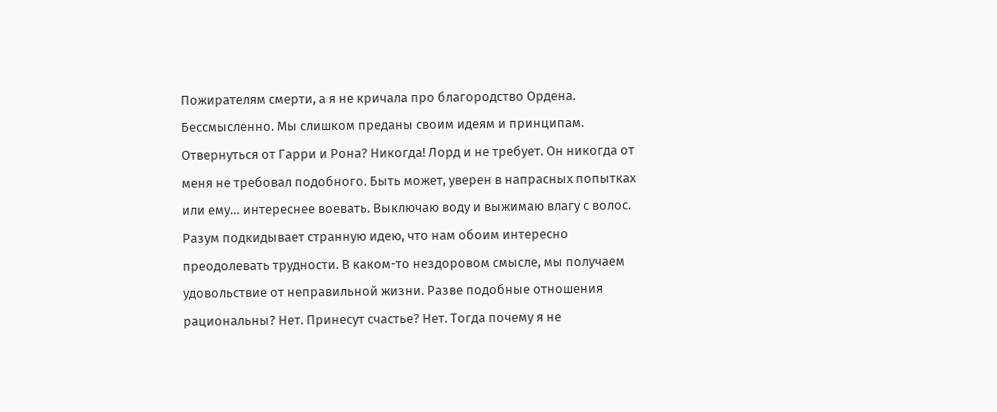Пожирателям смерти, а я не кричала про благородство Ордена. Бессмысленно. Мы слишком преданы своим идеям и принципам. Отвернуться от Гарри и Рона? Никогда! Лорд и не требует. Он никогда от меня не требовал подобного. Быть может, уверен в напрасных попытках или ему… интереснее воевать. Выключаю воду и выжимаю влагу с волос. Разум подкидывает странную идею, что нам обоим интересно преодолевать трудности. В каком-то нездоровом смысле, мы получаем удовольствие от неправильной жизни. Разве подобные отношения рациональны? Нет. Принесут счастье? Нет. Тогда почему я не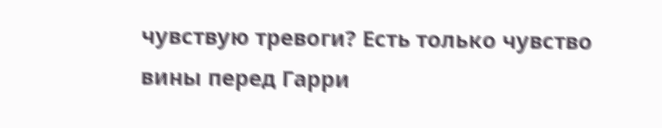чувствую тревоги? Есть только чувство вины перед Гарри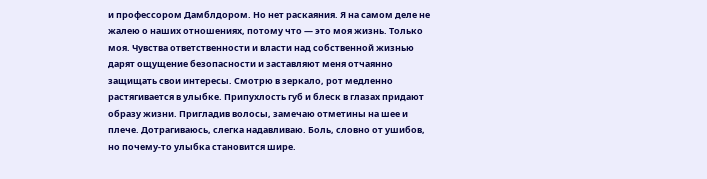и профессором Дамблдором. Но нет раскаяния. Я на самом деле не жалею о наших отношениях, потому что — это моя жизнь. Только моя. Чувства ответственности и власти над собственной жизнью дарят ощущение безопасности и заставляют меня отчаянно защищать свои интересы. Смотрю в зеркало, рот медленно растягивается в улыбке. Припухлость губ и блеск в глазах придают образу жизни. Пригладив волосы, замечаю отметины на шее и плече. Дотрагиваюсь, слегка надавливаю. Боль, словно от ушибов, но почему-то улыбка становится шире.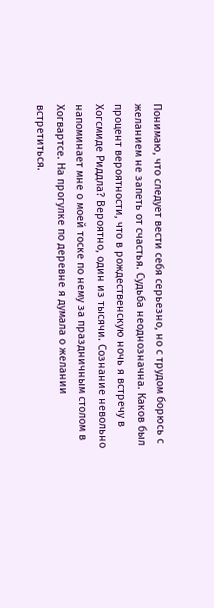Понимаю, что следует вести себя серьезно, но с трудом борюсь с желанием не запеть от счастья. Судьба неоднозначна. Каков был процент вероятности, что в рождественскую ночь я встречу в Хогсмиде Риддла? Вероятно, один из тысячи. Сознание невольно напоминает мне о моей тоске по нему за праздничным столом в Хогвартсе. На прогулке по деревне я думала о желании встретиться.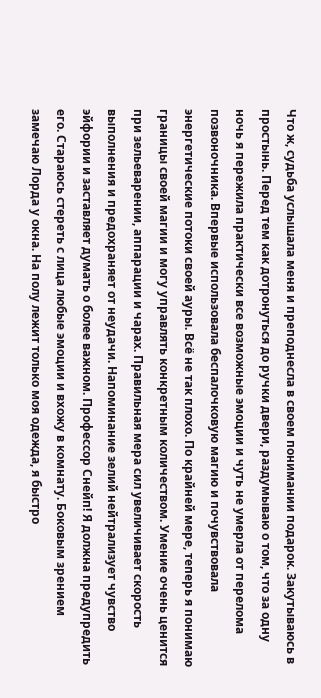Что ж, судьба услышала меня и преподнесла в своем понимании подарок. Закутываюсь в простынь. Перед тем как дотронуться до ручки двери, раздумываю о том, что за одну ночь я пережила практически все возможные эмоции и чуть не умерла от перелома позвоночника. Впервые использовала беспалочковую магию и почувствовала энергетические потоки своей ауры. Всё не так плохо. По крайней мере, теперь я понимаю границы своей магии и могу управлять конкретным количеством. Умение очень ценится при зельеварении, аппарации и чарах. Правильная мера сил увеличивает скорость выполнения и предохраняет от неудачи. Напоминание зелий нейтрализует чувство эйфории и заставляет думать о более важном. Профессор Снейп! Я должна предупредить его. Стараюсь стереть с лица любые эмоции и вхожу в комнату. Боковым зрением замечаю Лорда у окна. На полу лежит только моя одежда, я быстро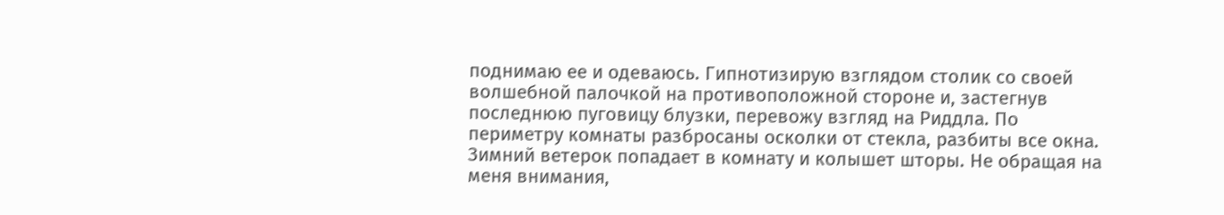поднимаю ее и одеваюсь. Гипнотизирую взглядом столик со своей волшебной палочкой на противоположной стороне и, застегнув последнюю пуговицу блузки, перевожу взгляд на Риддла. По периметру комнаты разбросаны осколки от стекла, разбиты все окна. Зимний ветерок попадает в комнату и колышет шторы. Не обращая на меня внимания,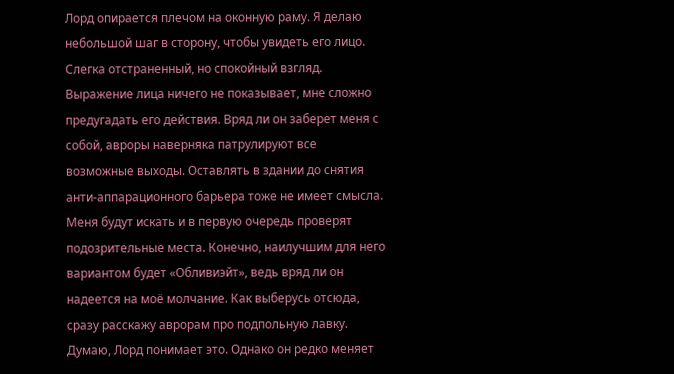Лорд опирается плечом на оконную раму. Я делаю небольшой шаг в сторону, чтобы увидеть его лицо. Слегка отстраненный, но спокойный взгляд. Выражение лица ничего не показывает, мне сложно предугадать его действия. Вряд ли он заберет меня с собой, авроры наверняка патрулируют все возможные выходы. Оставлять в здании до снятия анти-аппарационного барьера тоже не имеет смысла. Меня будут искать и в первую очередь проверят подозрительные места. Конечно, наилучшим для него вариантом будет «Обливиэйт», ведь вряд ли он надеется на моё молчание. Как выберусь отсюда, сразу расскажу аврорам про подпольную лавку. Думаю, Лорд понимает это. Однако он редко меняет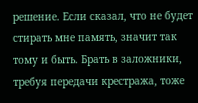решение. Если сказал, что не будет стирать мне память, значит так тому и быть. Брать в заложники, требуя передачи крестража, тоже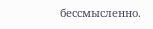бессмысленно.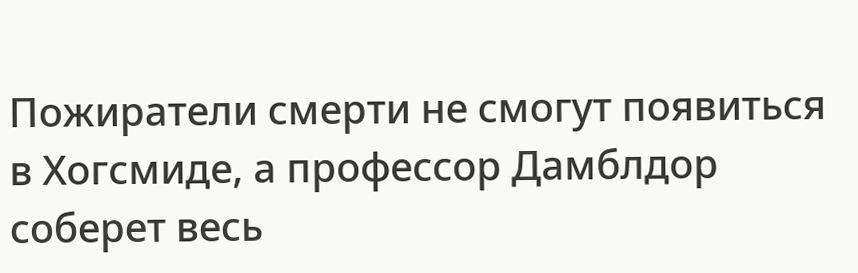Пожиратели смерти не смогут появиться в Хогсмиде, а профессор Дамблдор соберет весь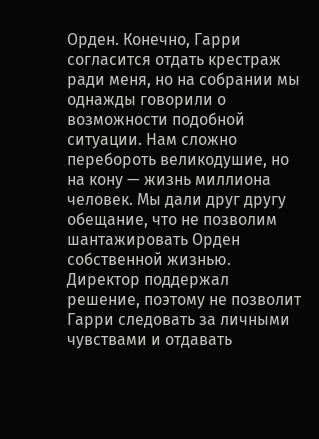Орден. Конечно, Гарри согласится отдать крестраж ради меня, но на собрании мы однажды говорили о возможности подобной ситуации. Нам сложно перебороть великодушие, но на кону — жизнь миллиона человек. Мы дали друг другу обещание, что не позволим шантажировать Орден собственной жизнью. Директор поддержал решение, поэтому не позволит Гарри следовать за личными чувствами и отдавать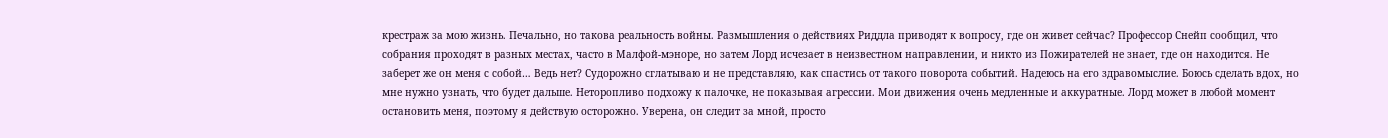крестраж за мою жизнь. Печально, но такова реальность войны. Размышления о действиях Риддла приводят к вопросу, где он живет сейчас? Профессор Снейп сообщил, что собрания проходят в разных местах, часто в Малфой-мэноре, но затем Лорд исчезает в неизвестном направлении, и никто из Пожирателей не знает, где он находится. Не заберет же он меня с собой… Ведь нет? Судорожно сглатываю и не представляю, как спастись от такого поворота событий. Надеюсь на его здравомыслие. Боюсь сделать вдох, но мне нужно узнать, что будет дальше. Неторопливо подхожу к палочке, не показывая агрессии. Мои движения очень медленные и аккуратные. Лорд может в любой момент остановить меня, поэтому я действую осторожно. Уверена, он следит за мной, просто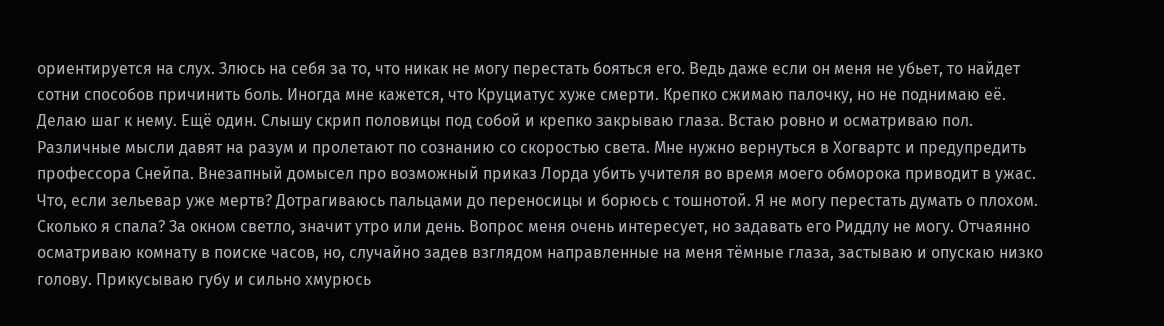ориентируется на слух. Злюсь на себя за то, что никак не могу перестать бояться его. Ведь даже если он меня не убьет, то найдет сотни способов причинить боль. Иногда мне кажется, что Круциатус хуже смерти. Крепко сжимаю палочку, но не поднимаю её. Делаю шаг к нему. Ещё один. Слышу скрип половицы под собой и крепко закрываю глаза. Встаю ровно и осматриваю пол. Различные мысли давят на разум и пролетают по сознанию со скоростью света. Мне нужно вернуться в Хогвартс и предупредить профессора Снейпа. Внезапный домысел про возможный приказ Лорда убить учителя во время моего обморока приводит в ужас. Что, если зельевар уже мертв? Дотрагиваюсь пальцами до переносицы и борюсь с тошнотой. Я не могу перестать думать о плохом. Сколько я спала? За окном светло, значит утро или день. Вопрос меня очень интересует, но задавать его Риддлу не могу. Отчаянно осматриваю комнату в поиске часов, но, случайно задев взглядом направленные на меня тёмные глаза, застываю и опускаю низко голову. Прикусываю губу и сильно хмурюсь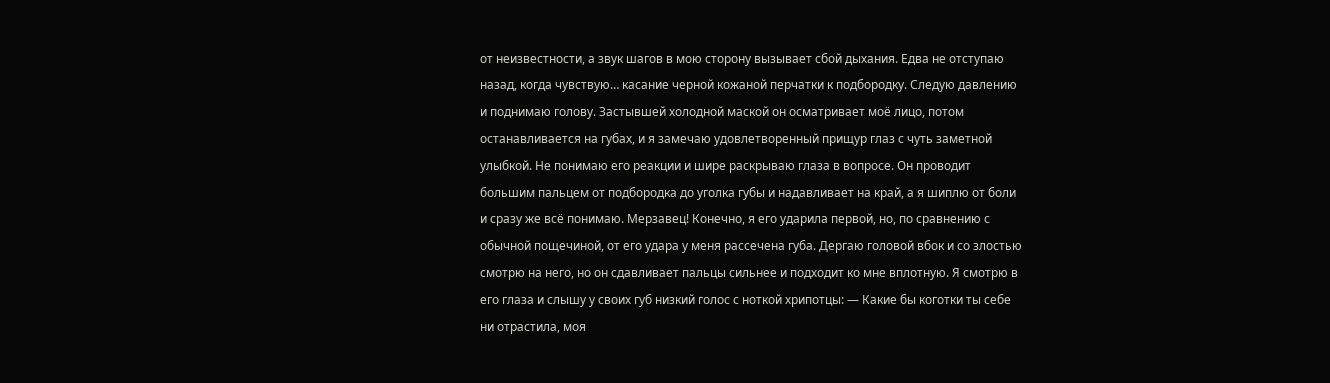от неизвестности, а звук шагов в мою сторону вызывает сбой дыхания. Едва не отступаю назад, когда чувствую… касание черной кожаной перчатки к подбородку. Следую давлению и поднимаю голову. Застывшей холодной маской он осматривает моё лицо, потом останавливается на губах, и я замечаю удовлетворенный прищур глаз с чуть заметной улыбкой. Не понимаю его реакции и шире раскрываю глаза в вопросе. Он проводит большим пальцем от подбородка до уголка губы и надавливает на край, а я шиплю от боли и сразу же всё понимаю. Мерзавец! Конечно, я его ударила первой, но, по сравнению с обычной пощечиной, от его удара у меня рассечена губа. Дергаю головой вбок и со злостью смотрю на него, но он сдавливает пальцы сильнее и подходит ко мне вплотную. Я смотрю в его глаза и слышу у своих губ низкий голос с ноткой хрипотцы: — Какие бы коготки ты себе ни отрастила, моя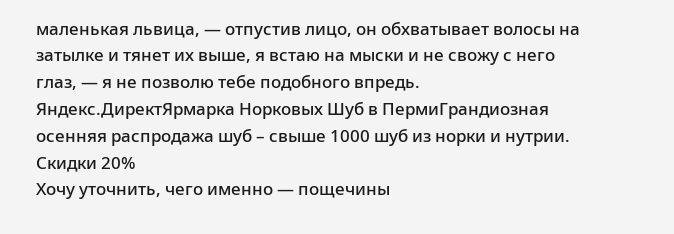маленькая львица, — отпустив лицо, он обхватывает волосы на затылке и тянет их выше, я встаю на мыски и не свожу с него глаз, — я не позволю тебе подобного впредь.
Яндекс.ДиректЯрмарка Норковых Шуб в ПермиГрандиозная осенняя распродажа шуб – свыше 1000 шуб из норки и нутрии. Скидки 20%
Хочу уточнить, чего именно — пощечины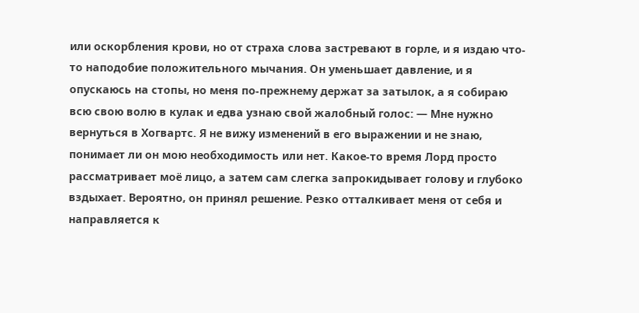или оскорбления крови, но от страха слова застревают в горле, и я издаю что-то наподобие положительного мычания. Он уменьшает давление, и я опускаюсь на стопы, но меня по-прежнему держат за затылок, а я собираю всю свою волю в кулак и едва узнаю свой жалобный голос: — Мне нужно вернуться в Хогвартс. Я не вижу изменений в его выражении и не знаю, понимает ли он мою необходимость или нет. Какое-то время Лорд просто рассматривает моё лицо, а затем сам слегка запрокидывает голову и глубоко вздыхает. Вероятно, он принял решение. Резко отталкивает меня от себя и направляется к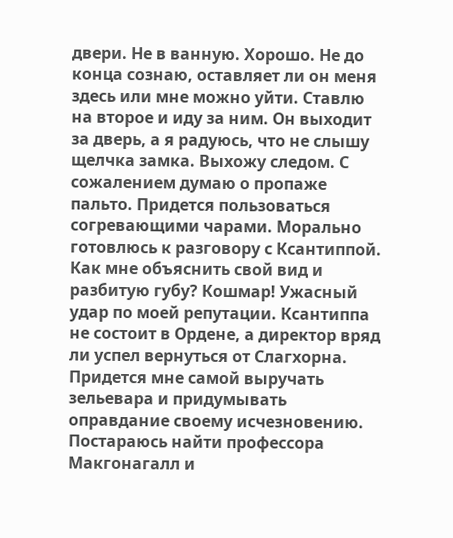двери. Не в ванную. Хорошо. Не до конца сознаю, оставляет ли он меня здесь или мне можно уйти. Ставлю на второе и иду за ним. Он выходит за дверь, а я радуюсь, что не слышу щелчка замка. Выхожу следом. С сожалением думаю о пропаже пальто. Придется пользоваться согревающими чарами. Морально готовлюсь к разговору с Ксантиппой. Как мне объяснить свой вид и разбитую губу? Кошмар! Ужасный удар по моей репутации. Ксантиппа не состоит в Ордене, а директор вряд ли успел вернуться от Слагхорна. Придется мне самой выручать зельевара и придумывать оправдание своему исчезновению. Постараюсь найти профессора Макгонагалл и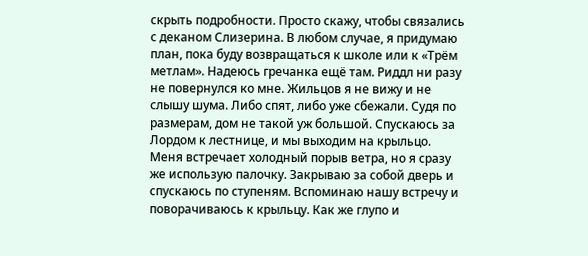скрыть подробности. Просто скажу, чтобы связались с деканом Слизерина. В любом случае, я придумаю план, пока буду возвращаться к школе или к «Трём метлам». Надеюсь гречанка ещё там. Риддл ни разу не повернулся ко мне. Жильцов я не вижу и не слышу шума. Либо спят, либо уже сбежали. Судя по размерам, дом не такой уж большой. Спускаюсь за Лордом к лестнице, и мы выходим на крыльцо. Меня встречает холодный порыв ветра, но я сразу же использую палочку. Закрываю за собой дверь и спускаюсь по ступеням. Вспоминаю нашу встречу и поворачиваюсь к крыльцу. Как же глупо и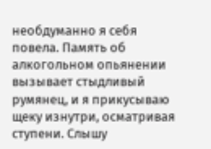необдуманно я себя повела. Память об алкогольном опьянении вызывает стыдливый румянец, и я прикусываю щеку изнутри, осматривая ступени. Слышу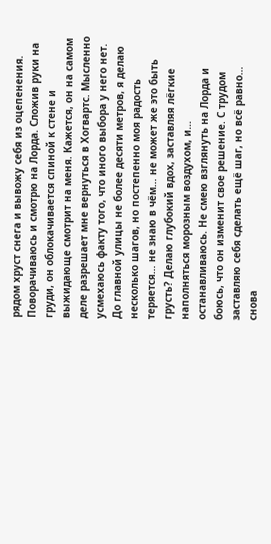рядом хруст снега и вывожу себя из оцепенения. Поворачиваюсь и смотрю на Лорда. Сложив руки на груди, он облокачивается спиной к стене и выжидающе смотрит на меня. Кажется, он на самом деле разрешает мне вернуться в Хогвартс. Мысленно усмехаюсь факту того, что иного выбора у него нет. До главной улицы не более десяти метров, я делаю несколько шагов, но постепенно моя радость теряется… не знаю в чём… не может же это быть грусть? Делаю глубокий вдох, заставляя лёгкие наполняться морозным воздухом, и… останавливаюсь. Не смею взглянуть на Лорда и боюсь, что он изменит свое решение. С трудом заставляю себя сделать ещё шаг, но всё равно… снова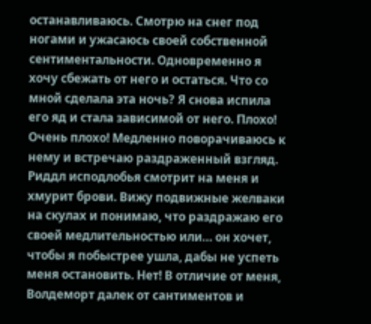останавливаюсь. Смотрю на снег под ногами и ужасаюсь своей собственной сентиментальности. Одновременно я хочу сбежать от него и остаться. Что со мной сделала эта ночь? Я снова испила его яд и стала зависимой от него. Плохо! Очень плохо! Медленно поворачиваюсь к нему и встречаю раздраженный взгляд. Риддл исподлобья смотрит на меня и хмурит брови. Вижу подвижные желваки на скулах и понимаю, что раздражаю его своей медлительностью или… он хочет, чтобы я побыстрее ушла, дабы не успеть меня остановить. Нет! В отличие от меня, Волдеморт далек от сантиментов и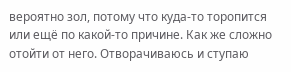вероятно зол, потому что куда-то торопится или ещё по какой-то причине. Как же сложно отойти от него. Отворачиваюсь и ступаю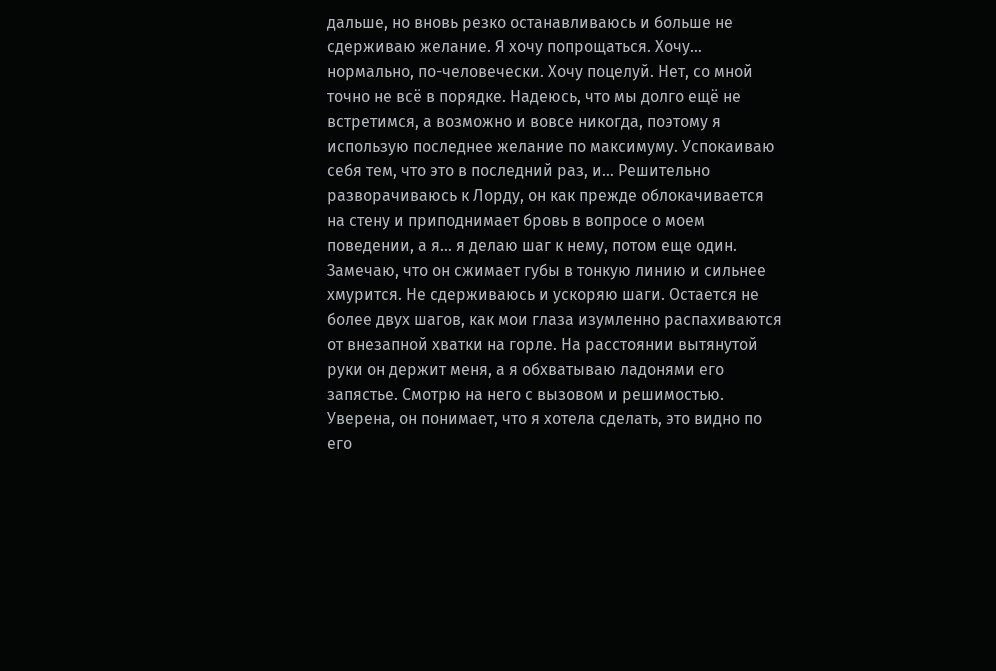дальше, но вновь резко останавливаюсь и больше не сдерживаю желание. Я хочу попрощаться. Хочу… нормально, по-человечески. Хочу поцелуй. Нет, со мной точно не всё в порядке. Надеюсь, что мы долго ещё не встретимся, а возможно и вовсе никогда, поэтому я использую последнее желание по максимуму. Успокаиваю себя тем, что это в последний раз, и… Решительно разворачиваюсь к Лорду, он как прежде облокачивается на стену и приподнимает бровь в вопросе о моем поведении, а я… я делаю шаг к нему, потом еще один. Замечаю, что он сжимает губы в тонкую линию и сильнее хмурится. Не сдерживаюсь и ускоряю шаги. Остается не более двух шагов, как мои глаза изумленно распахиваются от внезапной хватки на горле. На расстоянии вытянутой руки он держит меня, а я обхватываю ладонями его запястье. Смотрю на него с вызовом и решимостью. Уверена, он понимает, что я хотела сделать, это видно по его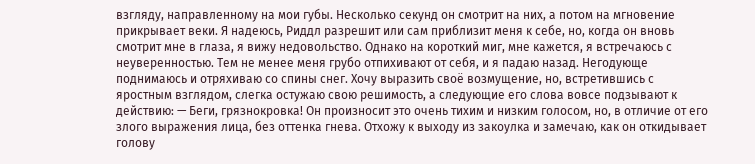взгляду, направленному на мои губы. Несколько секунд он смотрит на них, а потом на мгновение прикрывает веки. Я надеюсь, Риддл разрешит или сам приблизит меня к себе, но, когда он вновь смотрит мне в глаза, я вижу недовольство. Однако на короткий миг, мне кажется, я встречаюсь с неуверенностью. Тем не менее меня грубо отпихивают от себя, и я падаю назад. Негодующе поднимаюсь и отряхиваю со спины снег. Хочу выразить своё возмущение, но, встретившись с яростным взглядом, слегка остужаю свою решимость, а следующие его слова вовсе подзывают к действию: — Беги, грязнокровка! Он произносит это очень тихим и низким голосом, но, в отличие от его злого выражения лица, без оттенка гнева. Отхожу к выходу из закоулка и замечаю, как он откидывает голову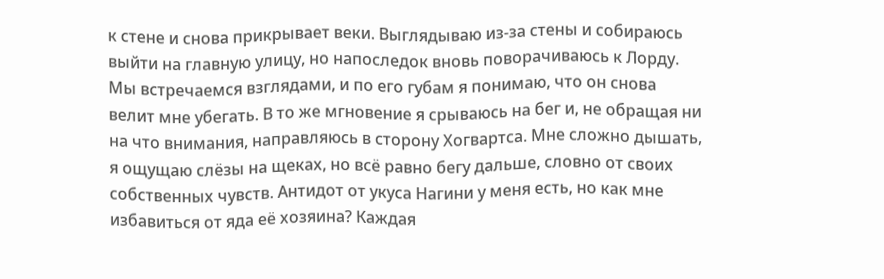к стене и снова прикрывает веки. Выглядываю из-за стены и собираюсь выйти на главную улицу, но напоследок вновь поворачиваюсь к Лорду. Мы встречаемся взглядами, и по его губам я понимаю, что он снова велит мне убегать. В то же мгновение я срываюсь на бег и, не обращая ни на что внимания, направляюсь в сторону Хогвартса. Мне сложно дышать, я ощущаю слёзы на щеках, но всё равно бегу дальше, словно от своих собственных чувств. Антидот от укуса Нагини у меня есть, но как мне избавиться от яда её хозяина? Каждая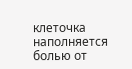клеточка наполняется болью от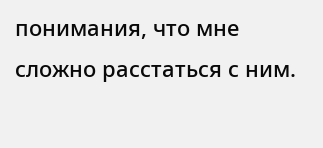понимания, что мне сложно расстаться с ним.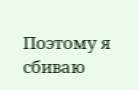Поэтому я сбиваю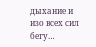дыхание и изо всех сил бегу…